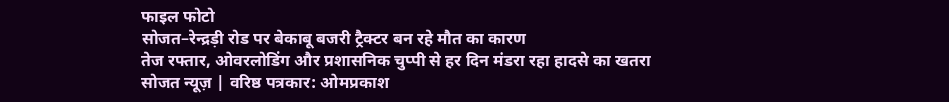फाइल फोटो
सोजत–रेन्द्रड़ी रोड पर बेकाबू बजरी ट्रैक्टर बन रहे मौत का कारण
तेज रफ्तार, ओवरलोडिंग और प्रशासनिक चुप्पी से हर दिन मंडरा रहा हादसे का खतरा
सोजत न्यूज़ | वरिष्ठ पत्रकार: ओमप्रकाश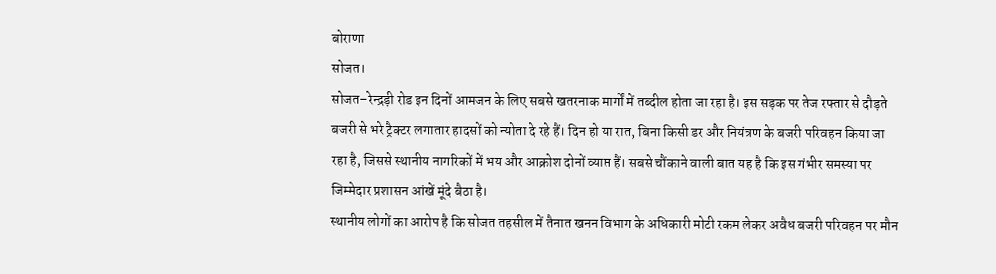बोराणा
सोजत।
सोजत–रेन्द्रड़ी रोड इन दिनों आमजन के लिए सबसे खतरनाक मार्गों में तब्दील होता जा रहा है। इस सड़क पर तेज रफ्तार से दौड़ते बजरी से भरे ट्रैक्टर लगातार हादसों को न्योता दे रहे हैं। दिन हो या रात, बिना किसी डर और नियंत्रण के बजरी परिवहन किया जा रहा है, जिससे स्थानीय नागरिकों में भय और आक्रोश दोनों व्याप्त हैं। सबसे चौंकाने वाली बात यह है कि इस गंभीर समस्या पर जिम्मेदार प्रशासन आंखें मूंदे बैठा है।
स्थानीय लोगों का आरोप है कि सोजत तहसील में तैनात खनन विभाग के अधिकारी मोटी रकम लेकर अवैध बजरी परिवहन पर मौन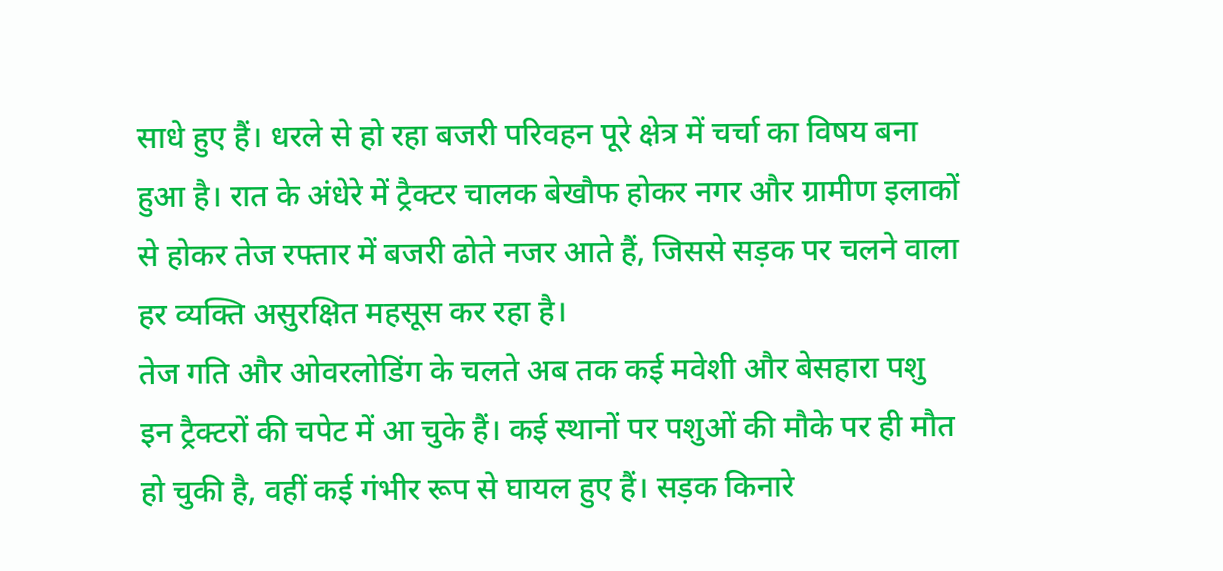साधे हुए हैं। धरले से हो रहा बजरी परिवहन पूरे क्षेत्र में चर्चा का विषय बना हुआ है। रात के अंधेरे में ट्रैक्टर चालक बेखौफ होकर नगर और ग्रामीण इलाकों से होकर तेज रफ्तार में बजरी ढोते नजर आते हैं, जिससे सड़क पर चलने वाला हर व्यक्ति असुरक्षित महसूस कर रहा है।
तेज गति और ओवरलोडिंग के चलते अब तक कई मवेशी और बेसहारा पशु इन ट्रैक्टरों की चपेट में आ चुके हैं। कई स्थानों पर पशुओं की मौके पर ही मौत हो चुकी है, वहीं कई गंभीर रूप से घायल हुए हैं। सड़क किनारे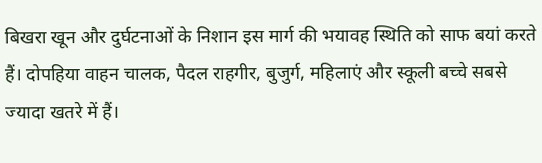बिखरा खून और दुर्घटनाओं के निशान इस मार्ग की भयावह स्थिति को साफ बयां करते हैं। दोपहिया वाहन चालक, पैदल राहगीर, बुजुर्ग, महिलाएं और स्कूली बच्चे सबसे ज्यादा खतरे में हैं।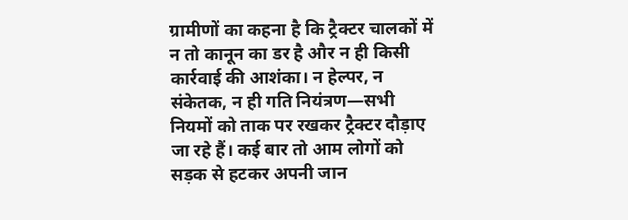ग्रामीणों का कहना है कि ट्रैक्टर चालकों में न तो कानून का डर है और न ही किसी कार्रवाई की आशंका। न हेल्पर, न संकेतक, न ही गति नियंत्रण—सभी नियमों को ताक पर रखकर ट्रैक्टर दौड़ाए जा रहे हैं। कई बार तो आम लोगों को सड़क से हटकर अपनी जान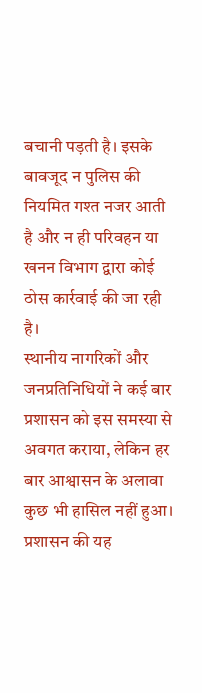बचानी पड़ती है। इसके बावजूद न पुलिस की नियमित गश्त नजर आती है और न ही परिवहन या खनन विभाग द्वारा कोई ठोस कार्रवाई की जा रही है।
स्थानीय नागरिकों और जनप्रतिनिधियों ने कई बार प्रशासन को इस समस्या से अवगत कराया, लेकिन हर बार आश्वासन के अलावा कुछ भी हासिल नहीं हुआ। प्रशासन की यह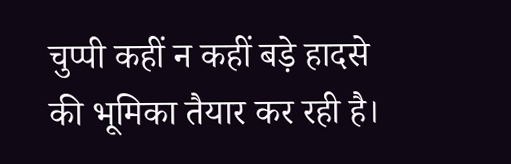चुप्पी कहीं न कहीं बड़े हादसे की भूमिका तैयार कर रही है।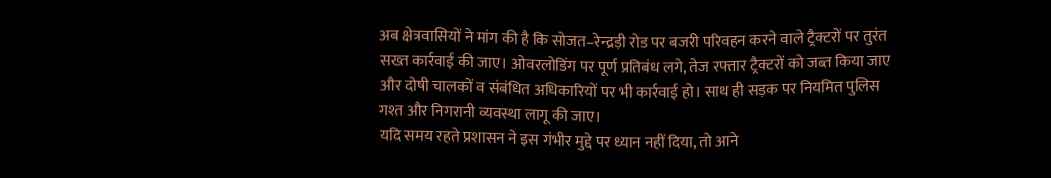अब क्षेत्रवासियों ने मांग की है कि सोजत–रेन्द्रड़ी रोड पर बजरी परिवहन करने वाले ट्रैक्टरों पर तुरंत सख्त कार्रवाई की जाए। ओवरलोडिंग पर पूर्ण प्रतिबंध लगे, तेज रफ्तार ट्रैक्टरों को जब्त किया जाए और दोषी चालकों व संबंधित अधिकारियों पर भी कार्रवाई हो। साथ ही सड़क पर नियमित पुलिस गश्त और निगरानी व्यवस्था लागू की जाए।
यदि समय रहते प्रशासन ने इस गंभीर मुद्दे पर ध्यान नहीं दिया, तो आने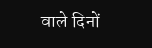वाले दिनों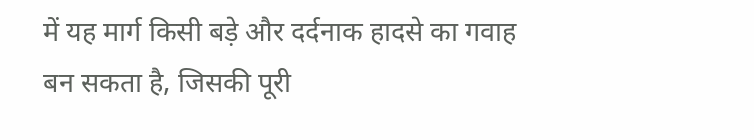में यह मार्ग किसी बड़े और दर्दनाक हादसे का गवाह बन सकता है, जिसकी पूरी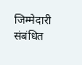जिम्मेदारी संबंधित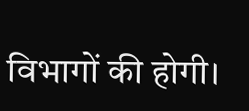विभागों की होगी।